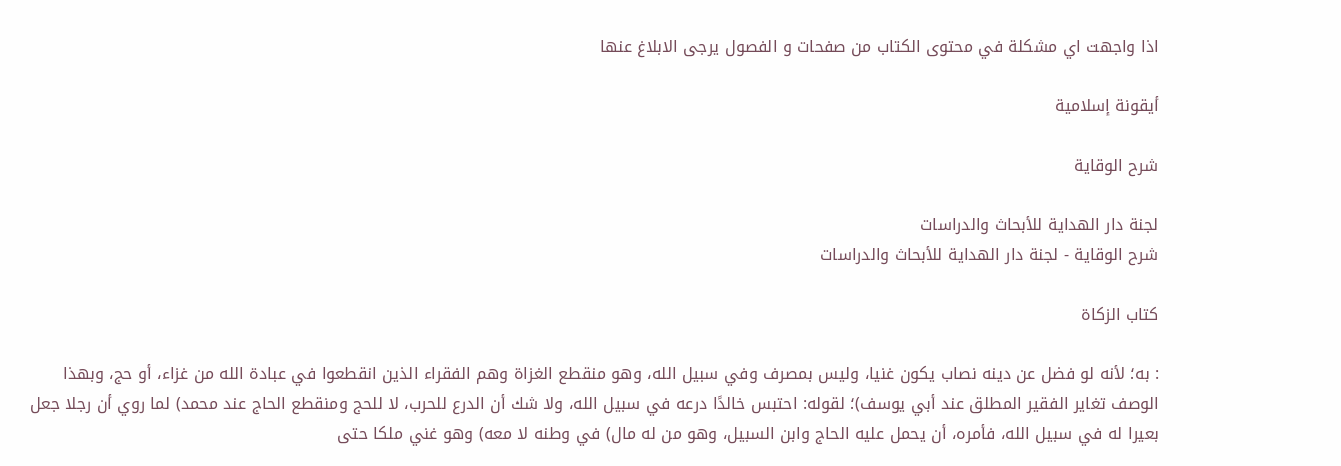اذا واجهت اي مشكلة في محتوى الكتاب من صفحات و الفصول يرجى الابلاغ عنها

أيقونة إسلامية

شرح الوقاية

لجنة دار الهداية للأبحاث والدراسات
شرح الوقاية - لجنة دار الهداية للأبحاث والدراسات

كتاب الزكاة

: به؛ لأنه لو فضل عن دينه نصاب يكون غنيا، وليس بمصرف وفي سبيل الله، وهو منقطع الغزاة وهم الفقراء الذين انقطعوا في عبادة الله من غزاء، أو حج، وبهذا الوصف تغاير الفقير المطلق عند أبي يوسف)؛ لقوله: احتبس خالدًا درعه في سبيل الله، ولا شك أن الدرع للحرب، لا للحج ومنقطع الحاج عند محمد) لما روي أن رجلا جعل بعيرا له في سبيل الله، فأمره، أن يحمل عليه الحاج وابن السبيل، وهو من له مال) في وطنه لا معه) وهو غني ملكا حتى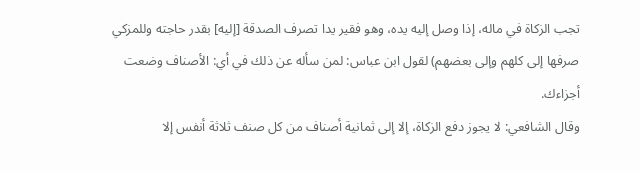تجب الزكاة في ماله، إذا وصل إليه يده، وهو فقير يدا تصرف الصدقة [إليه] بقدر حاجته وللمزكي صرفها إلى كلهم وإلى بعضهم) لقول ابن عباس: لمن سأله عن ذلك في أي: الأصناف وضعت أجزاءك.
وقال الشافعي: لا يجوز دفع الزكاة، إلا إلى ثمانية أصناف من كل صنف ثلاثة أنفس إلا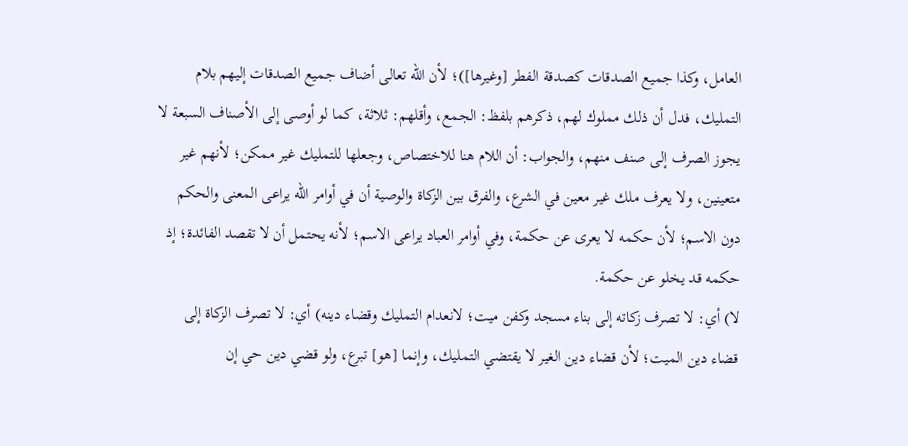العامل، وكذا جميع الصدقات كصدقة الفطر [وغيرها])؛ لأن الله تعالى أضاف جميع الصدقات إليهم بلام التمليك، فدل أن ذلك مملوك لهم، ذكرهم بلفظ: الجمع، وأقلهم: ثلاثة، كما لو أوصى إلى الأصناف السبعة لا يجوز الصرف إلى صنف منهم، والجواب: أن اللام هنا للاختصاص، وجعلها للتمليك غير ممكن؛ لأنهم غير متعينين، ولا يعرف ملك غير معين في الشرع، والفرق بين الزكاة والوصية أن في أوامر الله يراعى المعنى والحكم دون الاسم؛ لأن حكمه لا يعرى عن حكمة، وفي أوامر العباد يراعى الاسم؛ لأنه يحتمل أن لا تقصد الفائدة؛ إذ حكمه قد يخلو عن حكمة.
لا) أي: لا تصرف زكاته إلى بناء مسجد وكفن ميت؛ لانعدام التمليك وقضاء دينه) أي: لا تصرف الزكاة إلى قضاء دين الميت؛ لأن قضاء دين الغير لا يقتضي التمليك، وإنما [هو] تبرع، ولو قضي دين حي إن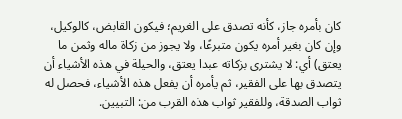كان بأمره جاز، كأنه تصدق على الغريم؛ فيكون القابض، كالوكيل، وإن كان بغير أمره يكون متبرعًا، ولا يجوز من زكاة ماله وثمن ما يعتق) أي: لا يشترى بزكاته عبدا يعتق، والحيلة في هذه الأشياء أن يتصدق بها على الفقير، ثم يأمره أن يفعل هذه الأشياء، فحصل له ثواب الصدقة، وللفقير ثواب هذه القرب من: التبيين.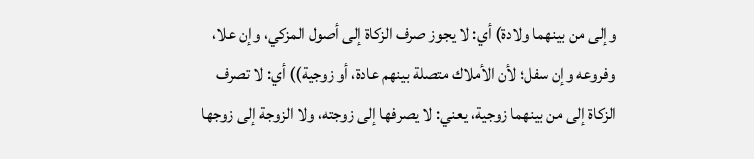وإلى من بينهما ولادة) أي: لا يجوز صرف الزكاة إلى أصول المزكي، وإن علا، وفروعه وإن سفل؛ لأن الأملاك متصلة بينهم عادة، أو زوجية)) أي: لا تصرف الزكاة إلى من بينهما زوجية، يعني: لا يصرفها إلى زوجته، ولا الزوجة إلى زوجها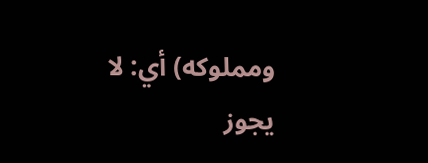ومملوكه) أي: لا يجوز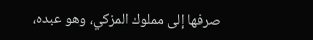صرفها إلى مملوك المزكي، وهو عبده،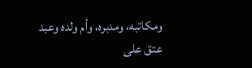ومكاتبه، ومدبره، وأم ولده وعبد عتق على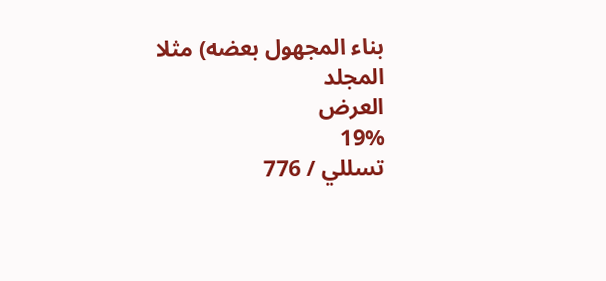بناء المجهول بعضه) مثلا
المجلد
العرض
19%
تسللي / 776